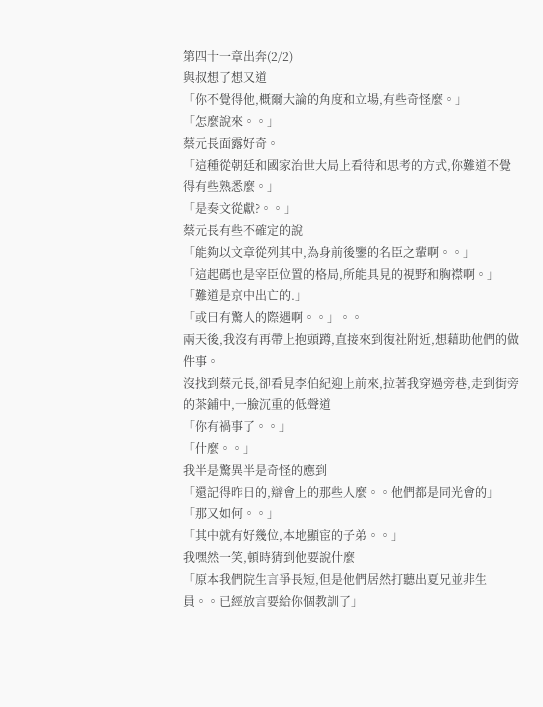第四十一章出奔(2/2)
與叔想了想又道
「你不覺得他,概爾大論的角度和立場,有些奇怪麼。」
「怎麼說來。。」
蔡元長面露好奇。
「這種從朝廷和國家治世大局上看待和思考的方式,你難道不覺得有些熟悉麼。」
「是奏文從獻?。。」
蔡元長有些不確定的說
「能夠以文章從列其中,為身前後鑒的名臣之輩啊。。」
「這起碼也是宰臣位置的格局,所能具見的視野和胸襟啊。」
「難道是京中出亡的.」
「或曰有驚人的際遇啊。。」。。
兩天後,我沒有再帶上抱頭蹲,直接來到復社附近,想藉助他們的做件事。
沒找到蔡元長,卻看見李伯紀迎上前來,拉著我穿過旁巷,走到街旁的茶鋪中,一臉沉重的低聲道
「你有禍事了。。」
「什麼。。」
我半是驚異半是奇怪的應到
「還記得昨日的,辯會上的那些人麼。。他們都是同光會的」
「那又如何。。」
「其中就有好幾位,本地顯宦的子弟。。」
我嘿然一笑,頓時猜到他要說什麼
「原本我們院生言爭長短,但是他們居然打聽出夏兄並非生員。。已經放言要給你個教訓了」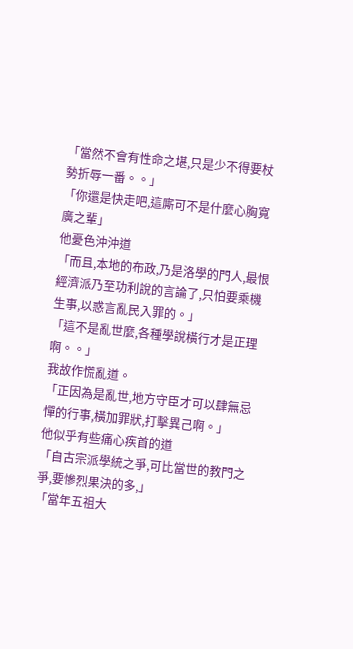「當然不會有性命之堪,只是少不得要杖勢折辱一番。。」
「你還是快走吧,這廝可不是什麼心胸寬廣之輩」
他憂色沖沖道
「而且,本地的布政,乃是洛學的門人,最恨經濟派乃至功利說的言論了,只怕要乘機生事,以惑言亂民入罪的。」
「這不是亂世麼,各種學說橫行才是正理啊。。」
我故作慌亂道。
「正因為是亂世,地方守臣才可以肆無忌憚的行事,橫加罪狀,打擊異己啊。」
他似乎有些痛心疾首的道
「自古宗派學統之爭,可比當世的教門之爭,要慘烈果決的多,」
「當年五祖大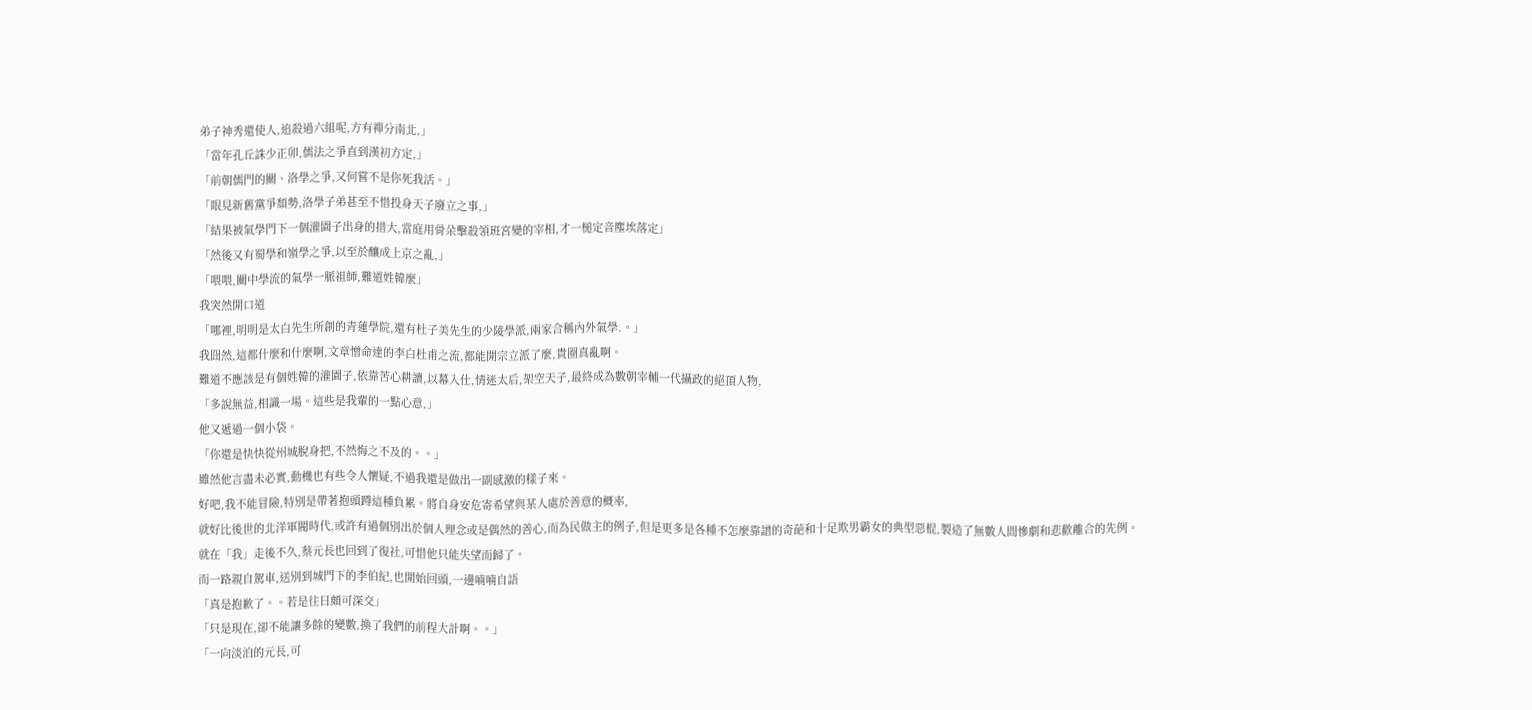弟子神秀還使人,追殺過六組呢,方有禪分南北,」
「當年孔丘誅少正卯,儒法之爭直到漢初方定,」
「前朝儒門的關、洛學之爭,又何嘗不是你死我活。」
「眼見新舊黨爭頹勢,洛學子弟甚至不惜投身天子廢立之事,」
「結果被氣學門下一個灌園子出身的措大,當庭用骨朵擊殺領班宮變的宰相,才一槌定音塵埃落定」
「然後又有蜀學和嶺學之爭,以至於釀成上京之亂,」
「喂喂,關中學流的氣學一脈祖師,難道姓韓麼」
我突然開口道
「哪裡,明明是太白先生所創的青蓮學院,還有杜子美先生的少陵學派,兩家合稱內外氣學.。」
我囧然,這都什麼和什麼啊,文章憎命達的李白杜甫之流,都能開宗立派了麼,貴圈真亂啊。
難道不應該是有個姓韓的灌園子,依靠苦心耕讀,以幕入仕,情迷太后,架空天子,最終成為數朝宰輔一代攝政的絕頂人物,
「多說無益,相識一場。這些是我輩的一點心意,」
他又遞過一個小袋。
「你還是快快從州城脫身把,不然悔之不及的。。」
雖然他言盡未必實,動機也有些令人懷疑,不過我還是做出一副感激的樣子來。
好吧,我不能冒險,特別是帶著抱頭蹲這種負累。將自身安危寄希望與某人處於善意的概率,
就好比後世的北洋軍閥時代,或許有過個別出於個人理念或是偶然的善心,而為民做主的例子,但是更多是各種不怎麼靠譜的奇葩和十足欺男霸女的典型惡棍,製造了無數人間慘劇和悲歡離合的先例。
就在「我」走後不久,蔡元長也回到了復社,可惜他只能失望而歸了。
而一路親自駕車,送別到城門下的李伯紀,也開始回頭,一邊喃喃自語
「真是抱歉了。。若是往日頗可深交」
「只是現在,卻不能讓多餘的變數,換了我們的前程大計啊。。」
「一向淡泊的元長,可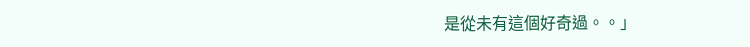是從未有這個好奇過。。」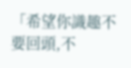「希望你識趣不要回頭,不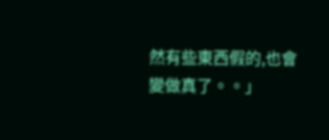然有些東西假的,也會變做真了。。」